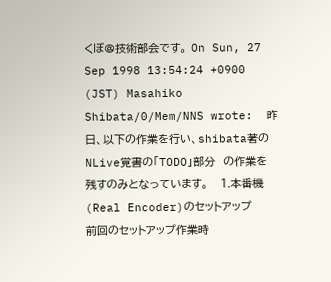くぼ@技術部会です。 On Sun, 27 Sep 1998 13:54:24 +0900 (JST) Masahiko Shibata/0/Mem/NNS wrote:  昨日、以下の作業を行い、shibata著のNLive覚書の「TODO」部分  の作業を残すのみとなっています。   1.本番機(Real Encoder)のセットアップ     前回のセットアップ作業時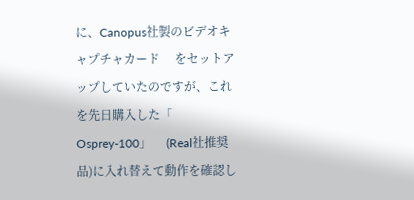に、Canopus社製のビデオキャプチャカード     をセットアップしていたのですが、これを先日購入した「 Osprey-100」     (Real社推奨品)に入れ替えて動作を確認し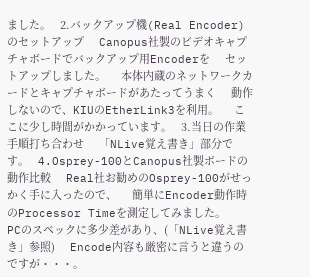ました。   2.バックアップ機(Real Encoder)のセットアップ     Canopus社製のビデオキャプチャボードでバックアップ用Encoderを     セットアップしました。     本体内蔵のネットワークカードとキャプチャボードがあたってうまく     動作しないので、KIUのEtherLink3を利用。     ここに少し時間がかかっています。   3.当日の作業手順打ち合わせ     「NLive覚え書き」部分です。   4.Osprey-100とCanopus社製ボードの動作比較     Real社お勧めのOsprey-100がせっかく手に入ったので、     簡単にEncoder動作時のProcessor Timeを測定してみました。     PCのスペックに多少差があり、(「NLive覚え書き」参照)     Encode内容も厳密に言うと違うのですが・・・。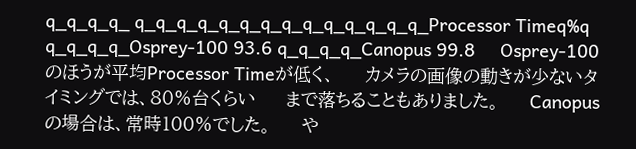q_q_q_q_ q_q_q_q_q_q_q_q_q_q_q_q_q_q_Processor Timeq%q q_q_q_q_Osprey-100 93.6 q_q_q_q_Canopus 99.8     Osprey-100のほうが平均Processor Timeが低く、     カメラの画像の動きが少ないタイミングでは、80%台くらい     まで落ちることもありました。     Canopusの場合は、常時100%でした。     や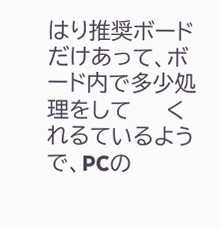はり推奨ボードだけあって、ボード内で多少処理をして     くれるているようで、PCの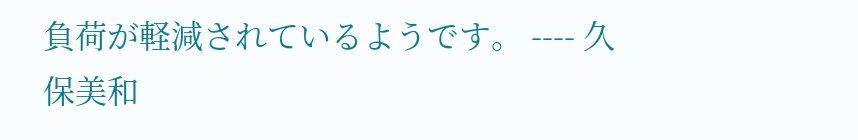負荷が軽減されているようです。 ---- 久保美和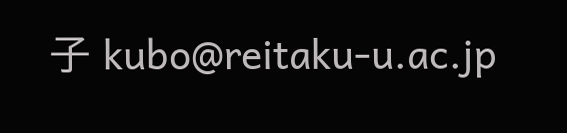子 kubo@reitaku-u.ac.jp